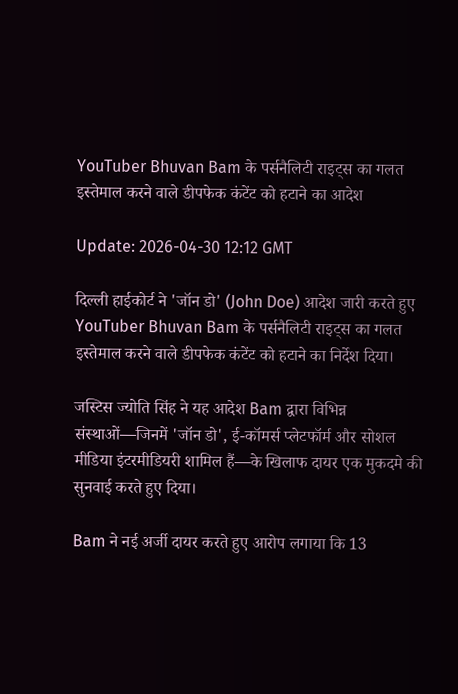YouTuber Bhuvan Bam के पर्सनैलिटी राइट्स का गलत इस्तेमाल करने वाले डीपफेक कंटेंट को हटाने का आदेश

Update: 2026-04-30 12:12 GMT

दिल्ली हाईकोर्ट ने 'जॉन डो' (John Doe) आदेश जारी करते हुए YouTuber Bhuvan Bam के पर्सनैलिटी राइट्स का गलत इस्तेमाल करने वाले डीपफेक कंटेंट को हटाने का निर्देश दिया।

जस्टिस ज्योति सिंह ने यह आदेश Bam द्वारा विभिन्न संस्थाओं—जिनमें 'जॉन डो', ई-कॉमर्स प्लेटफॉर्म और सोशल मीडिया इंटरमीडियरी शामिल हैं—के खिलाफ दायर एक मुकदमे की सुनवाई करते हुए दिया।

Bam ने नई अर्जी दायर करते हुए आरोप लगाया कि 13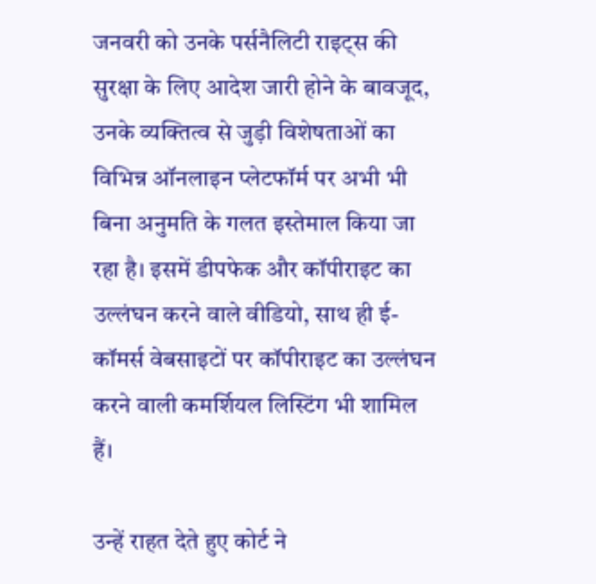जनवरी को उनके पर्सनैलिटी राइट्स की सुरक्षा के लिए आदेश जारी होने के बावजूद, उनके व्यक्तित्व से जुड़ी विशेषताओं का विभिन्न ऑनलाइन प्लेटफॉर्म पर अभी भी बिना अनुमति के गलत इस्तेमाल किया जा रहा है। इसमें डीपफेक और कॉपीराइट का उल्लंघन करने वाले वीडियो, साथ ही ई-कॉमर्स वेबसाइटों पर कॉपीराइट का उल्लंघन करने वाली कमर्शियल लिस्टिंग भी शामिल हैं।

उन्हें राहत देते हुए कोर्ट ने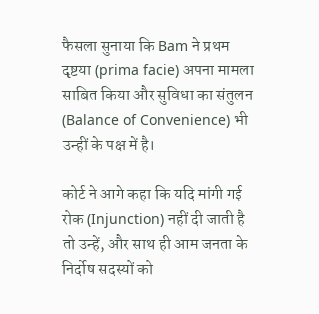फैसला सुनाया कि Bam ने प्रथम दृष्टया (prima facie) अपना मामला साबित किया और सुविधा का संतुलन (Balance of Convenience) भी उन्हीं के पक्ष में है।

कोर्ट ने आगे कहा कि यदि मांगी गई रोक (Injunction) नहीं दी जाती है तो उन्हें, और साथ ही आम जनता के निर्दोष सदस्यों को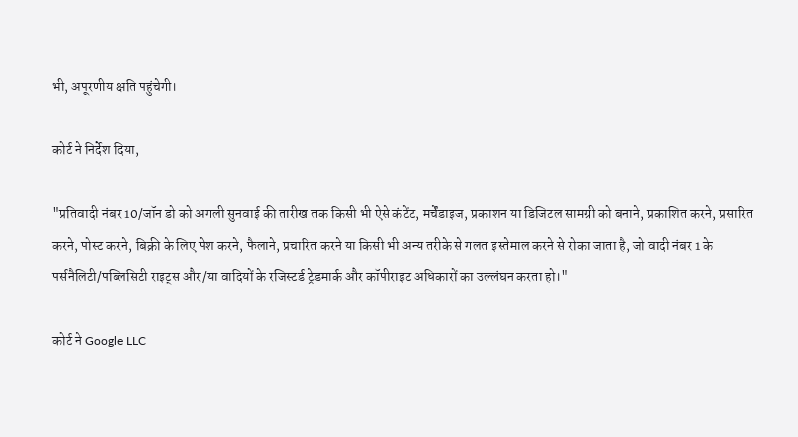भी, अपूरणीय क्षति पहुंचेगी।

कोर्ट ने निर्देश दिया,

"प्रतिवादी नंबर 10/जॉन डो को अगली सुनवाई की तारीख तक किसी भी ऐसे कंटेंट, मर्चेंडाइज, प्रकाशन या डिजिटल सामग्री को बनाने, प्रकाशित करने, प्रसारित करने, पोस्ट करने, बिक्री के लिए पेश करने, फैलाने, प्रचारित करने या किसी भी अन्य तरीके से गलत इस्तेमाल करने से रोका जाता है, जो वादी नंबर 1 के पर्सनैलिटी/पब्लिसिटी राइट्स और/या वादियों के रजिस्टर्ड ट्रेडमार्क और कॉपीराइट अधिकारों का उल्लंघन करता हो।"

कोर्ट ने Google LLC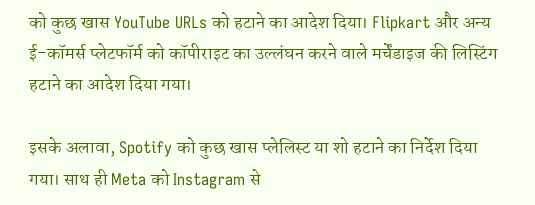को कुछ खास YouTube URLs को हटाने का आदेश दिया। Flipkart और अन्य ई-कॉमर्स प्लेटफॉर्म को कॉपीराइट का उल्लंघन करने वाले मर्चेंडाइज की लिस्टिंग हटाने का आदेश दिया गया।

इसके अलावा, Spotify को कुछ खास प्लेलिस्ट या शो हटाने का निर्देश दिया गया। साथ ही Meta को Instagram से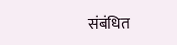संबंधित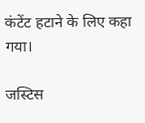कंटेंट हटाने के लिए कहा गया।

जस्टिस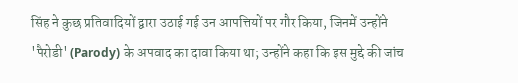सिंह ने कुछ प्रतिवादियों द्वारा उठाई गई उन आपत्तियों पर गौर किया, जिनमें उन्होंने 'पैरोडी' (Parody) के अपवाद का दावा किया था; उन्होंने कहा कि इस मुद्दे की जांच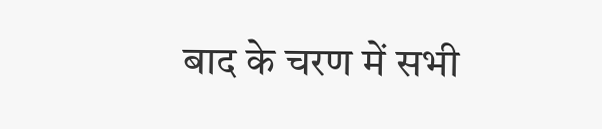बाद के चरण में सभी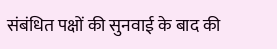संबंधित पक्षों की सुनवाई के बाद की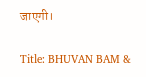जाएगी।

Title: BHUVAN BAM &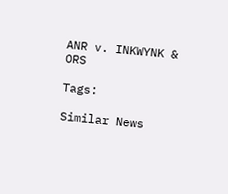ANR v. INKWYNK & ORS

Tags:

Similar News